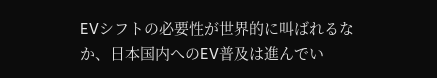EVシフトの必要性が世界的に叫ばれるなか、日本国内へのEV普及は進んでい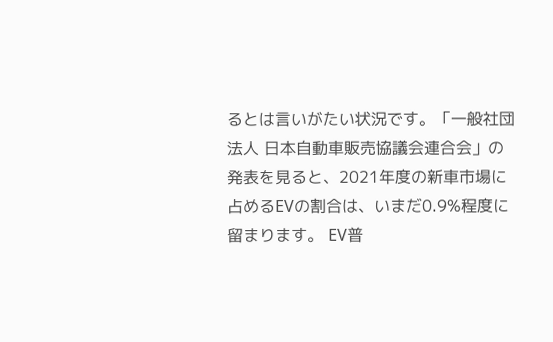るとは言いがたい状況です。「一般社団法人 日本自動車販売協議会連合会」の発表を見ると、2021年度の新車市場に占めるEVの割合は、いまだ0.9%程度に留まります。 EV普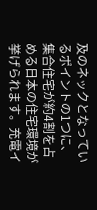及のネックとなっているポイントの1つに、集合住宅が約4割を占める日本の住宅環境が挙げられます。充電イ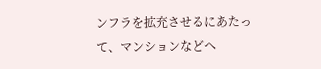ンフラを拡充させるにあたって、マンションなどへ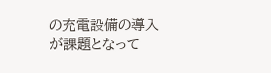の充電設備の導入が課題となって